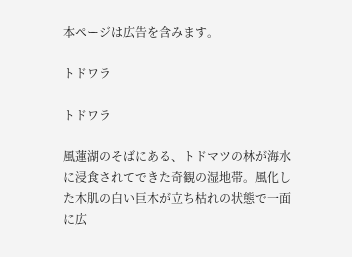本ページは広告を含みます。

トドワラ

トドワラ

風蓮湖のそばにある、トドマツの林が海水に浸食されてできた奇観の湿地帯。風化した木肌の白い巨木が立ち枯れの状態で一面に広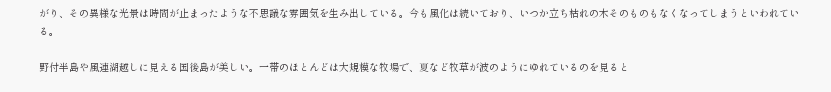がり、その異様な光景は時間が止まったような不思議な雰囲気を生み出している。今も風化は続いており、いつか立ち枯れの木そのものもなくなってしまうといわれている。

野付半島や風連湖越しに見える国後島が美しい。一帯のほとんどは大規模な牧場で、夏など牧草が波のようにゆれているのを見ると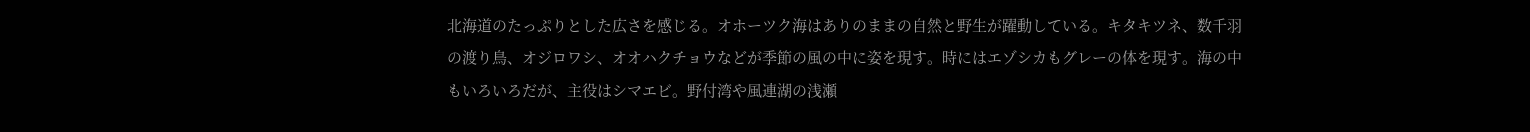北海道のたっぷりとした広さを感じる。オホーツク海はありのままの自然と野生が躍動している。キタキツネ、数千羽の渡り鳥、オジロワシ、オオハクチョウなどが季節の風の中に姿を現す。時にはエゾシカもグレーの体を現す。海の中もいろいろだが、主役はシマエビ。野付湾や風連湖の浅瀬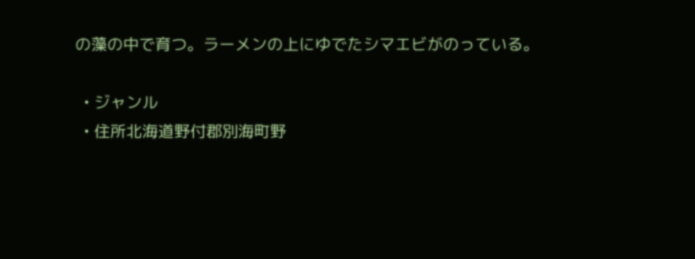の藻の中で育つ。ラーメンの上にゆでたシマエビがのっている。

  • ジャンル
  • 住所北海道野付郡別海町野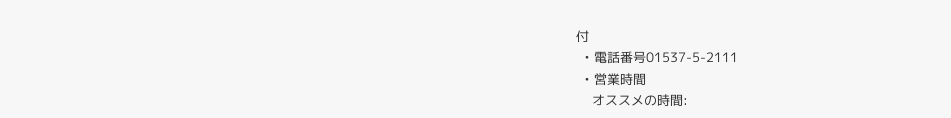付
  • 電話番号01537-5-2111
  • 営業時間
    オススメの時間: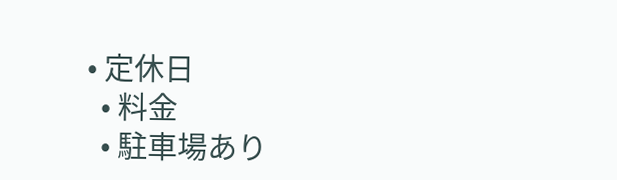• 定休日
  • 料金
  • 駐車場あり